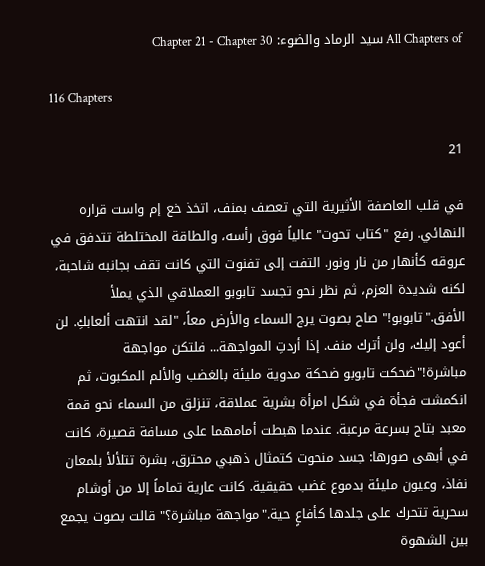All Chapters of سيد الرماد والضوء: Chapter 21 - Chapter 30

116 Chapters

21

في قلب العاصفة الأثيرية التي تعصف بمنف، اتخذ خع إم واست قراره النهائي. رفع "كتاب تحوت" عالياً فوق رأسه، والطاقة المختلطة تتدفق في عروقه كأنهار من نار ونور. التفت إلى تفنوت التي كانت تقف بجانبه شاحبة، لكنه شديدة العزم، ثم نظر نحو تجسد تابوبو العملاقي الذي يملأ الأفق."تابوبو!" صاح بصوت يرج السماء والأرض معاً، "لقد انتهت ألعابكِ. لن أعود إليك، ولن أترك منف. إذا أردتِ المواجهة... فلتكن مواجهة مباشرة!"ضحكت تابوبو ضحكة مدوية مليئة بالغضب والألم المكبوت، ثم انكمشت فجأة في شكل امرأة بشرية عملاقة، تنزلق من السماء نحو قمة معبد بتاح بسرعة مرعبة. عندما هبطت أمامهما على مسافة قصيرة، كانت في أبهى صورها: جسد منحوت كتمثال ذهبي محترق، بشرة تتلألأ بلمعان نفاذ، وعيون مليئة بدموع غضب حقيقية. كانت عارية تماماً إلا من أوشام سحرية تتحرك على جلدها كأفاعٍ حية."مواجهة مباشرة؟" قالت بصوت يجمع بين الشهوة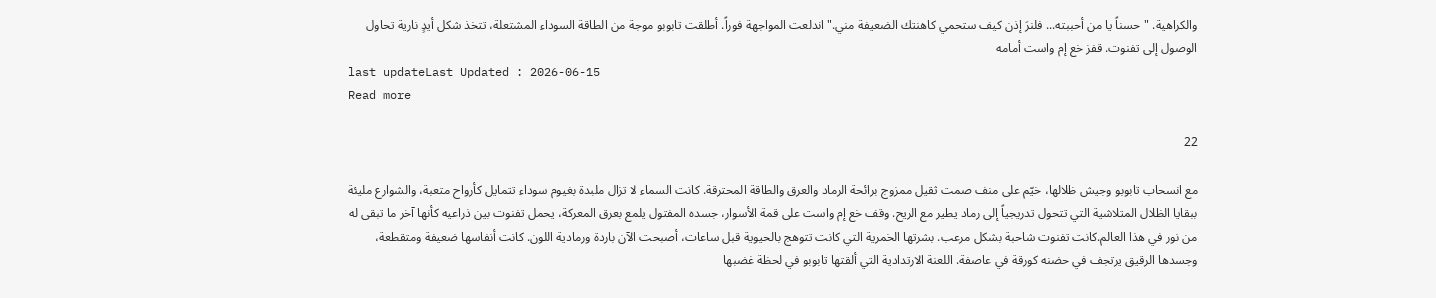والكراهية. "حسناً يا من أحببته... فلنرَ إذن كيف ستحمي كاهنتك الضعيفة مني."اندلعت المواجهة فوراً. أطلقت تابوبو موجة من الطاقة السوداء المشتعلة، تتخذ شكل أيدٍ نارية تحاول الوصول إلى تفنوت. قفز خع إم واست أمامه
last updateLast Updated : 2026-06-15
Read more

22

مع انسحاب تابوبو وجيش ظلالها، خيّم على منف صمت ثقيل ممزوج برائحة الرماد والعرق والطاقة المحترقة. كانت السماء لا تزال ملبدة بغيوم سوداء تتمايل كأرواح متعبة، والشوارع مليئة ببقايا الظلال المتلاشية التي تتحول تدريجياً إلى رماد يطير مع الريح. وقف خع إم واست على قمة الأسوار، جسده المفتول يلمع بعرق المعركة، يحمل تفنوت بين ذراعيه كأنها آخر ما تبقى له من نور في هذا العالم.كانت تفنوت شاحبة بشكل مرعب. بشرتها الخمرية التي كانت تتوهج بالحيوية قبل ساعات، أصبحت الآن باردة ورمادية اللون. كانت أنفاسها ضعيفة ومتقطعة، وجسدها الرقيق يرتجف في حضنه كورقة في عاصفة. اللعنة الارتدادية التي ألقتها تابوبو في لحظة غضبها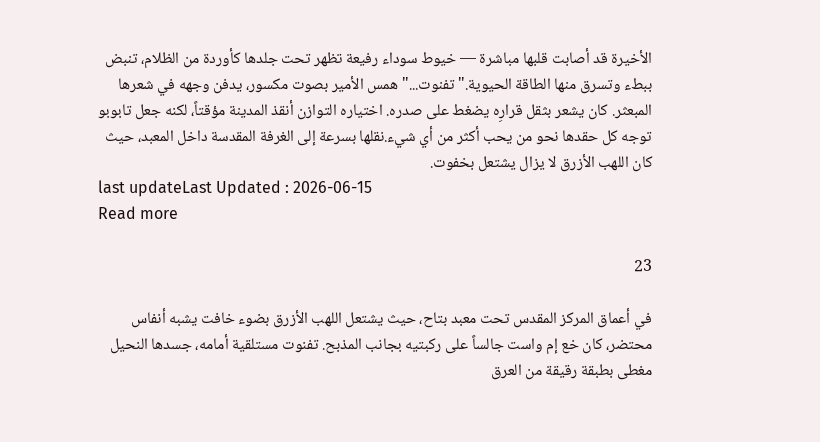الأخيرة قد أصابت قلبها مباشرة — خيوط سوداء رفيعة تظهر تحت جلدها كأوردة من الظلام، تنبض ببطء وتسرق منها الطاقة الحيوية."تفنوت..." همس الأمير بصوت مكسور، يدفن وجهه في شعرها المبعثر. كان يشعر بثقل قرارِه يضغط على صدره. اختياره التوازن أنقذ المدينة مؤقتاً، لكنه جعل تابوبو توجه كل حقدها نحو من يحب أكثر من أي شيء.نقلها بسرعة إلى الغرفة المقدسة داخل المعبد، حيث كان اللهب الأزرق لا يزال يشتعل بخفوت.
last updateLast Updated : 2026-06-15
Read more

23

في أعماق المركز المقدس تحت معبد بتاح، حيث يشتعل اللهب الأزرق بضوء خافت يشبه أنفاس محتضر، كان خع إم واست جالساً على ركبتيه بجانب المذبح. تفنوت مستلقية أمامه، جسدها النحيل مغطى بطبقة رقيقة من العرق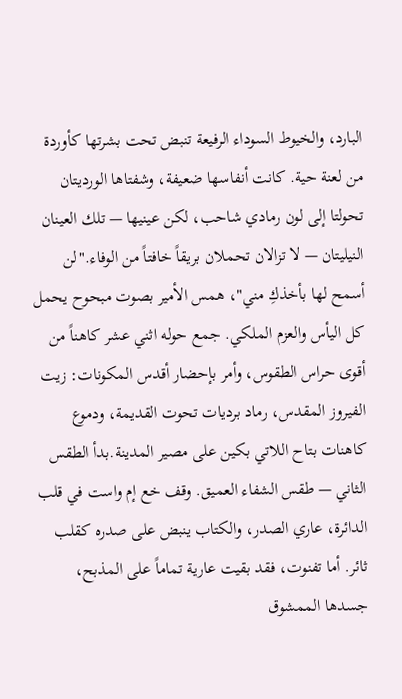البارد، والخيوط السوداء الرفيعة تنبض تحت بشرتها كأوردة من لعنة حية. كانت أنفاسها ضعيفة، وشفتاها الورديتان تحولتا إلى لون رمادي شاحب، لكن عينيها — تلك العينان النيليتان — لا تزالان تحملان بريقاً خافتاً من الوفاء."لن أسمح لها بأخذكِ مني"، همس الأمير بصوت مبحوح يحمل كل اليأس والعزم الملكي. جمع حوله اثني عشر كاهناً من أقوى حراس الطقوس، وأمر بإحضار أقدس المكونات: زيت الفيروز المقدس، رماد برديات تحوت القديمة، ودموع كاهنات بتاح اللاتي بكين على مصير المدينة.بدأ الطقس الثاني — طقس الشفاء العميق. وقف خع إم واست في قلب الدائرة، عاري الصدر، والكتاب ينبض على صدره كقلب ثائر. أما تفنوت، فقد بقيت عارية تماماً على المذبح، جسدها الممشوق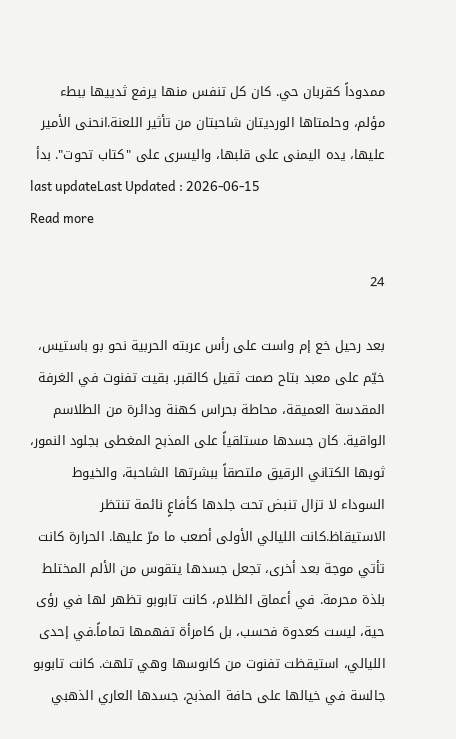ممدوداً كقربان حي. كان كل تنفس منها يرفع ثدييها ببطء مؤلم، وحلمتاها الورديتان شاحبتان من تأثير اللعنة.انحنى الأمير عليها، يده اليمنى على قلبها، واليسرى على "كتاب تحوت". بدأ
last updateLast Updated : 2026-06-15
Read more

24

بعد رحيل خع إم واست على رأس عربته الحربية نحو بو باستيس، خيّم على معبد بتاح صمت ثقيل كالقبر. بقيت تفنوت في الغرفة المقدسة العميقة، محاطة بحراس كهنة ودائرة من الطلاسم الواقية. كان جسدها مستلقياً على المذبح المغطى بجلود النمور، ثوبها الكتاني الرقيق ملتصقاً ببشرتها الشاحبة، والخيوط السوداء لا تزال تنبض تحت جلدها كأفاعٍ نائمة تنتظر الاستيقاظ.كانت الليالي الأولى أصعب ما مرّ عليها. الحرارة كانت تأتي موجة بعد أخرى، تجعل جسدها يتقوس من الألم المختلط بلذة محرمة. في أعماق الظلام، كانت تابوبو تظهر لها في رؤى حية، ليست كعدوة فحسب، بل كامرأة تفهمها تماماً.في إحدى الليالي، استيقظت تفنوت من كابوسها وهي تلهث. كانت تابوبو جالسة في خيالها على حافة المذبح، جسدها العاري الذهبي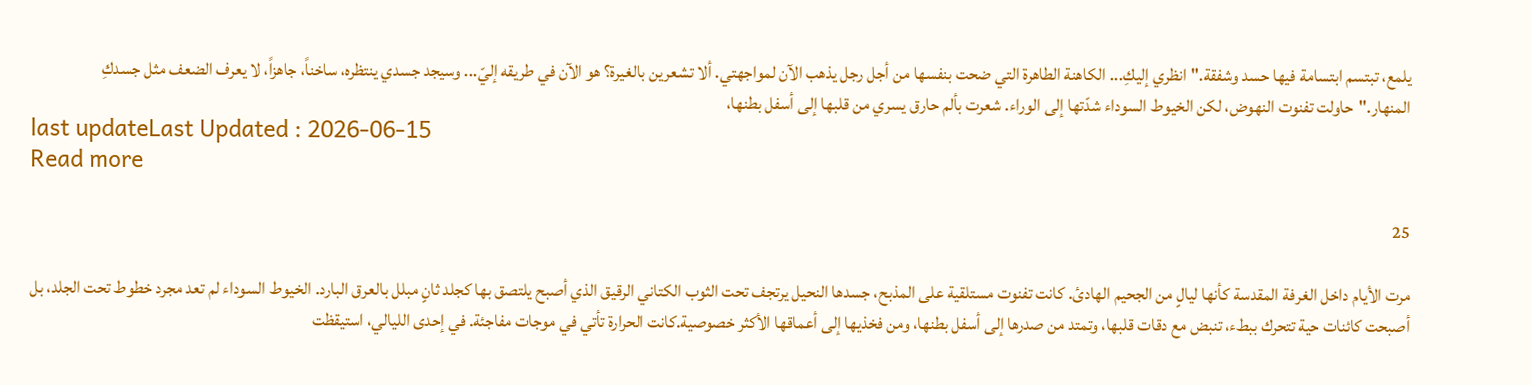يلمع، تبتسم ابتسامة فيها حسد وشفقة."انظري إليكِ... الكاهنة الطاهرة التي ضحت بنفسها من أجل رجل يذهب الآن لمواجهتي. ألا تشعرين بالغيرة؟ هو الآن في طريقه إليّ... وسيجد جسدي ينتظره، ساخناً، جاهزاً، لا يعرف الضعف مثل جسدكِ المنهار."حاولت تفنوت النهوض، لكن الخيوط السوداء شدّتها إلى الوراء. شعرت بألم حارق يسري من قلبها إلى أسفل بطنها،
last updateLast Updated : 2026-06-15
Read more

25

مرت الأيام داخل الغرفة المقدسة كأنها ليالٍ من الجحيم الهادئ. كانت تفنوت مستلقية على المذبح، جسدها النحيل يرتجف تحت الثوب الكتاني الرقيق الذي أصبح يلتصق بها كجلد ثانٍ مبلل بالعرق البارد. الخيوط السوداء لم تعد مجرد خطوط تحت الجلد، بل أصبحت كائنات حية تتحرك ببطء، تنبض مع دقات قلبها، وتمتد من صدرها إلى أسفل بطنها، ومن فخذيها إلى أعماقها الأكثر خصوصية.كانت الحرارة تأتي في موجات مفاجئة. في إحدى الليالي، استيقظت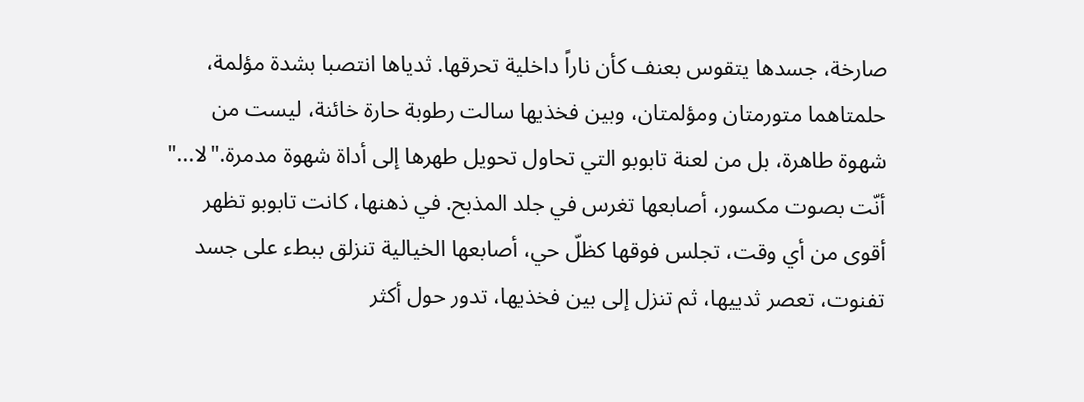صارخة، جسدها يتقوس بعنف كأن ناراً داخلية تحرقها. ثدياها انتصبا بشدة مؤلمة، حلمتاهما متورمتان ومؤلمتان، وبين فخذيها سالت رطوبة حارة خائنة، ليست من شهوة طاهرة، بل من لعنة تابوبو التي تحاول تحويل طهرها إلى أداة شهوة مدمرة."لا..." أنّت بصوت مكسور، أصابعها تغرس في جلد المذبح. في ذهنها، كانت تابوبو تظهر أقوى من أي وقت، تجلس فوقها كظلّ حي، أصابعها الخيالية تنزلق ببطء على جسد تفنوت، تعصر ثدييها، ثم تنزل إلى بين فخذيها، تدور حول أكثر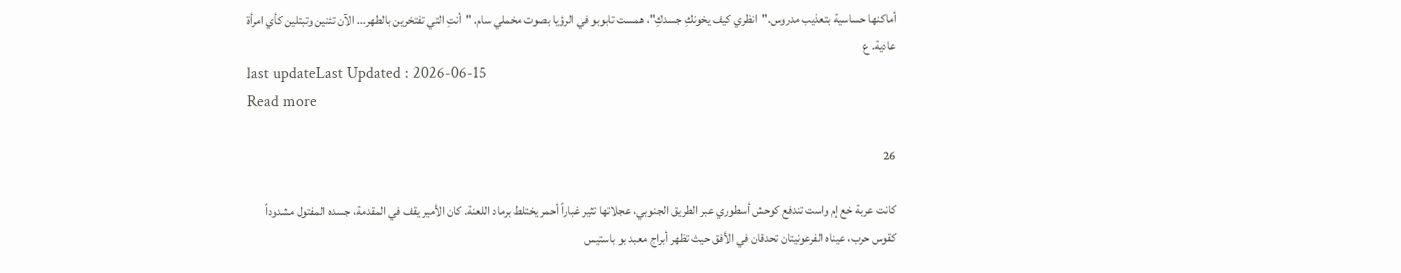أماكنها حساسية بتعذيب مدروس."انظري كيف يخونكِ جسدكِ"، همست تابوبو في الرؤيا بصوت مخملي سام. "أنتِ التي تفتخرين بالطهر... الآن تئنين وتبتلين كأي امرأة عادية. ع
last updateLast Updated : 2026-06-15
Read more

26

كانت عربة خع إم واست تندفع كوحش أسطوري عبر الطريق الجنوبي، عجلاتها تثير غباراً أحمر يختلط برماد اللعنة. كان الأمير يقف في المقدمة، جسده المفتول مشدوداً كقوس حرب، عيناه الفرعونيتان تحدقان في الأفق حيث تظهر أبراج معبد بو باستيس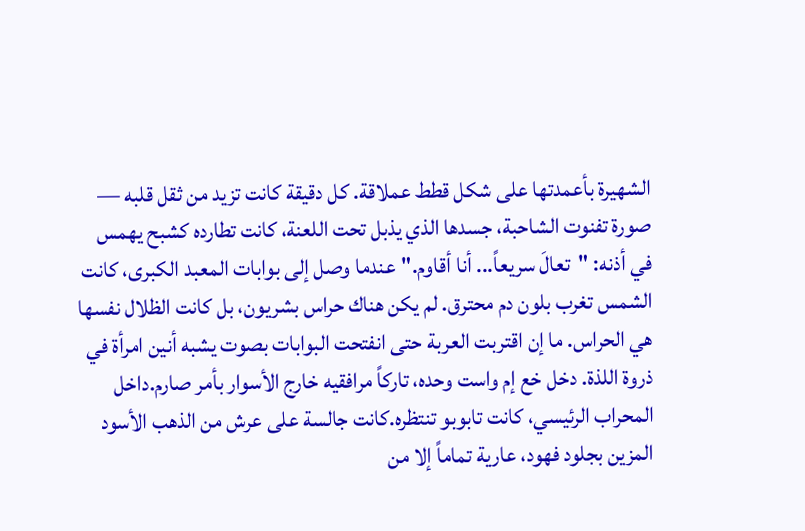الشهيرة بأعمدتها على شكل قطط عملاقة. كل دقيقة كانت تزيد من ثقل قلبه — صورة تفنوت الشاحبة، جسدها الذي يذبل تحت اللعنة، كانت تطارده كشبح يهمس في أذنه: "تعالَ سريعاً... أنا أقاوم."عندما وصل إلى بوابات المعبد الكبرى، كانت الشمس تغرب بلون دم محترق. لم يكن هناك حراس بشريون، بل كانت الظلال نفسها هي الحراس. ما إن اقتربت العربة حتى انفتحت البوابات بصوت يشبه أنين امرأة في ذروة اللذة. دخل خع إم واست وحده، تاركاً مرافقيه خارج الأسوار بأمر صارم.داخل المحراب الرئيسي، كانت تابوبو تنتظره.كانت جالسة على عرش من الذهب الأسود المزين بجلود فهود، عارية تماماً إلا من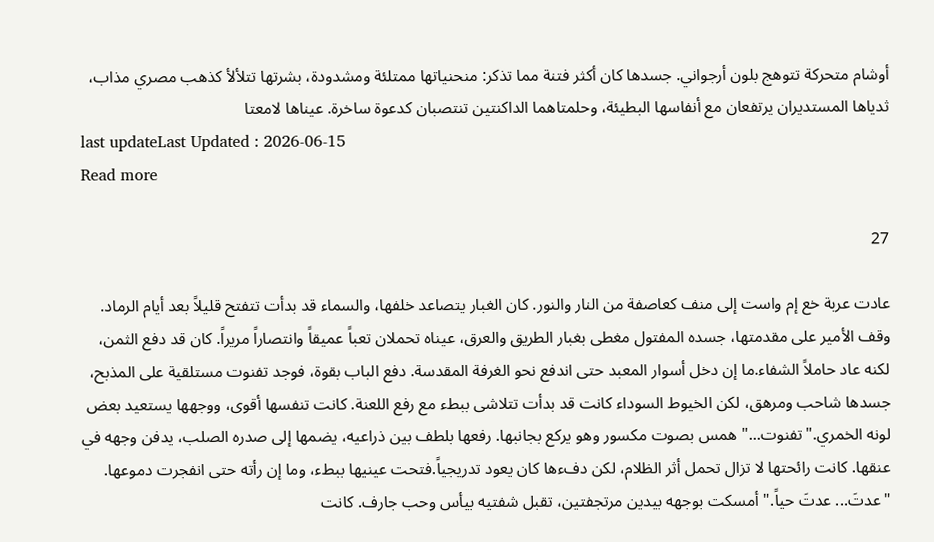أوشام متحركة تتوهج بلون أرجواني. جسدها كان أكثر فتنة مما تذكر: منحنياتها ممتلئة ومشدودة، بشرتها تتلألأ كذهب مصري مذاب، ثدياها المستديران يرتفعان مع أنفاسها البطيئة، وحلمتاهما الداكنتين تنتصبان كدعوة ساخرة. عيناها لامعتا
last updateLast Updated : 2026-06-15
Read more

27

عادت عربة خع إم واست إلى منف كعاصفة من النار والنور. كان الغبار يتصاعد خلفها، والسماء قد بدأت تتفتح قليلاً بعد أيام الرماد. وقف الأمير على مقدمتها، جسده المفتول مغطى بغبار الطريق والعرق، عيناه تحملان تعباً عميقاً وانتصاراً مريراً. كان قد دفع الثمن، لكنه عاد حاملاً الشفاء.ما إن دخل أسوار المعبد حتى اندفع نحو الغرفة المقدسة. دفع الباب بقوة، فوجد تفنوت مستلقية على المذبح، جسدها شاحب ومرهق، لكن الخيوط السوداء كانت قد بدأت تتلاشى ببطء مع رفع اللعنة. كانت تنفسها أقوى، ووجهها يستعيد بعض لونه الخمري."تفنوت..." همس بصوت مكسور وهو يركع بجانبها. رفعها بلطف بين ذراعيه، يضمها إلى صدره الصلب، يدفن وجهه في عنقها. كانت رائحتها لا تزال تحمل أثر الظلام، لكن دفءها كان يعود تدريجياً.فتحت عينيها ببطء، وما إن رأته حتى انفجرت دموعها. "عدتَ... عدتَ حياً." أمسكت بوجهه بيدين مرتجفتين، تقبل شفتيه بيأس وحب جارف. كانت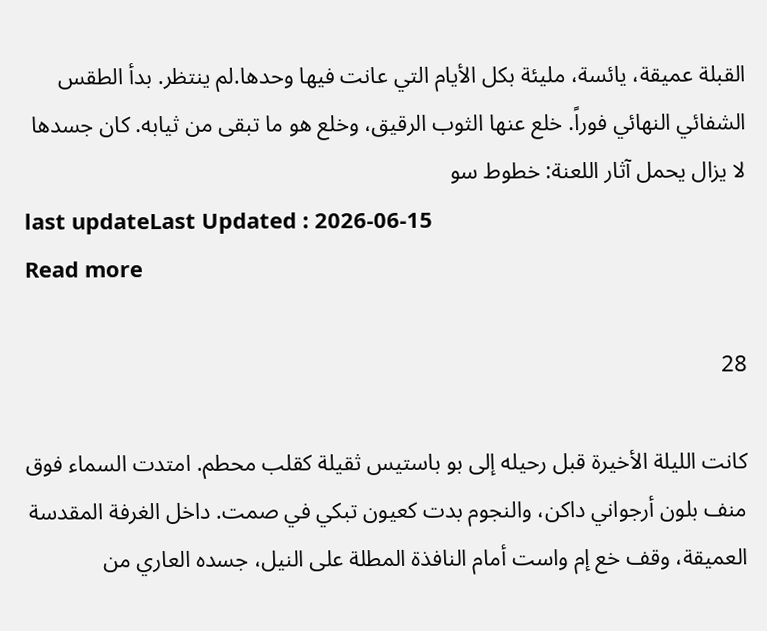القبلة عميقة، يائسة، مليئة بكل الأيام التي عانت فيها وحدها.لم ينتظر. بدأ الطقس الشفائي النهائي فوراً. خلع عنها الثوب الرقيق، وخلع هو ما تبقى من ثيابه. كان جسدها لا يزال يحمل آثار اللعنة: خطوط سو
last updateLast Updated : 2026-06-15
Read more

28

كانت الليلة الأخيرة قبل رحيله إلى بو باستيس ثقيلة كقلب محطم. امتدت السماء فوق منف بلون أرجواني داكن، والنجوم بدت كعيون تبكي في صمت. داخل الغرفة المقدسة العميقة، وقف خع إم واست أمام النافذة المطلة على النيل، جسده العاري من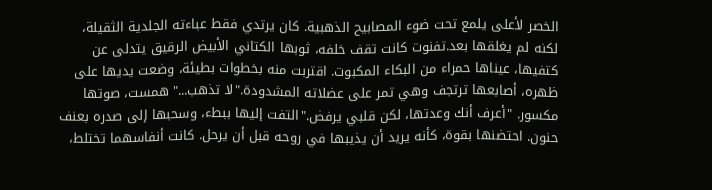الخصر لأعلى يلمع تحت ضوء المصابيح الذهبية. كان يرتدي فقط عباءته الجلدية الثقيلة، لكنه لم يغلقها بعد.تفنوت كانت تقف خلفه، ثوبها الكتاني الأبيض الرقيق يتدلى عن كتفيها، عيناها حمراء من البكاء المكبوت. اقتربت منه بخطوات بطيئة، وضعت يديها على ظهره، أصابعها ترتجف وهي تمر على عضلاته المشدودة."لا تذهب..." همست، صوتها مكسور. "أعرف أنك وعدتها، لكن قلبي يرفض."التفت إليها ببطء، وسحبها إلى صدره بعنف حنون. احتضنها بقوة، كأنه يريد أن يذيبها في روحه قبل أن يرحل. كانت أنفاسهما تختلط،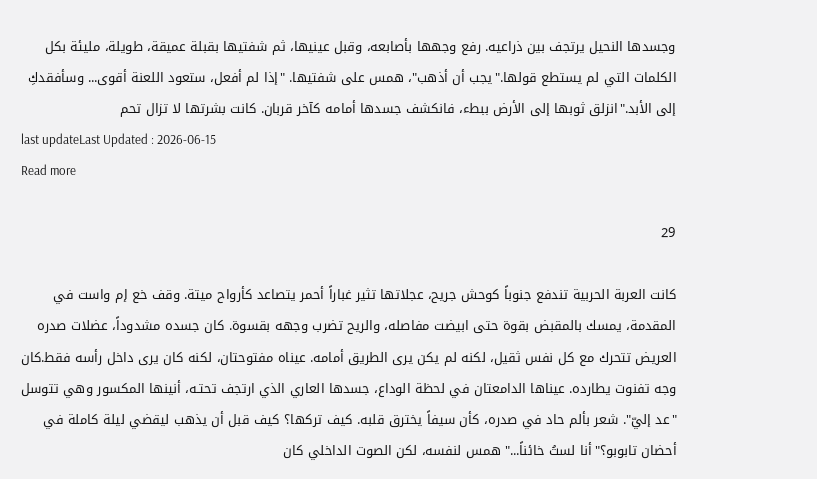وجسدها النحيل يرتجف بين ذراعيه. رفع وجهها بأصابعه، وقبل عينيها، ثم شفتيها بقبلة عميقة، طويلة، مليئة بكل الكلمات التي لم يستطع قولها."يجب أن أذهب"، همس على شفتيها. "إذا لم أفعل، ستعود اللعنة أقوى... وسأفقدكِ إلى الأبد."انزلق ثوبها إلى الأرض ببطء، فانكشف جسدها أمامه كآخر قربان. كانت بشرتها لا تزال تحم
last updateLast Updated : 2026-06-15
Read more

29

كانت العربة الحربية تندفع جنوباً كوحش جريح، عجلاتها تثير غباراً أحمر يتصاعد كأرواح ميتة. وقف خع إم واست في المقدمة، يمسك بالمقبض بقوة حتى ابيضت مفاصله، والريح تضرب وجهه بقسوة. كان جسده مشدوداً، عضلات صدره العريض تتحرك مع كل نفس ثقيل، لكنه لم يكن يرى الطريق أمامه. عيناه مفتوحتان، لكنه كان يرى داخل رأسه فقط.كان وجه تفنوت يطارده. عيناها الدامعتان في لحظة الوداع، جسدها العاري الذي ارتجف تحتـه، أنينها المكسور وهي تتوسل "عد إليّ". شعر بألم حاد في صدره، كأن سيفاً يخترق قلبه. كيف تركها؟ كيف قبل أن يذهب ليقضي ليلة كاملة في أحضان تابوبو؟"أنا لستُ خائناً..." همس لنفسه، لكن الصوت الداخلي كان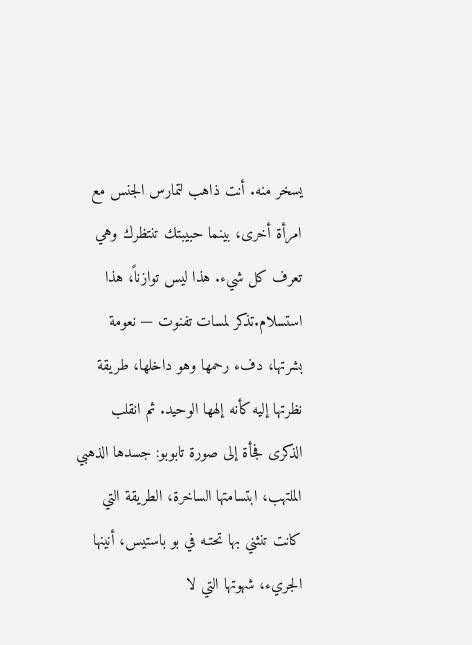يسخر منه. أنت ذاهب لتمارس الجنس مع امرأة أخرى، بينما حبيبتك تنتظرك وهي تعرف كل شيء. هذا ليس توازناً، هذا استسلام.تذكر لمسات تفنوت — نعومة بشرتها، دفء رحمها وهو داخلها، طريقة نظرتها إليه كأنه إلهها الوحيد. ثم انقلب الذكرى فجأة إلى صورة تابوبو: جسدها الذهبي الملتهب، ابتسامتها الساخرة، الطريقة التي كانت تنثني بها تحتـه في بو باستيس، أنينها الجريء، شهوتها التي لا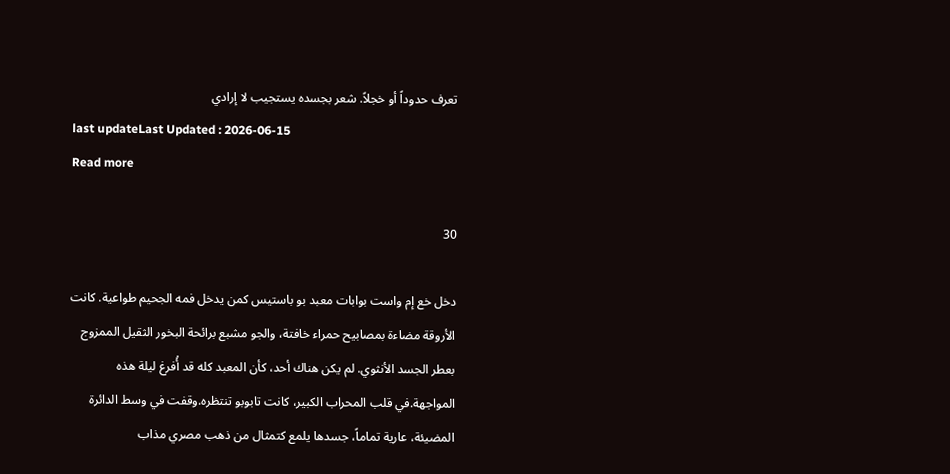تعرف حدوداً أو خجلاً. شعر بجسده يستجيب لا إرادي
last updateLast Updated : 2026-06-15
Read more

30

دخل خع إم واست بوابات معبد بو باستيس كمن يدخل فمه الجحيم طواعية. كانت الأروقة مضاءة بمصابيح حمراء خافتة، والجو مشبع برائحة البخور الثقيل الممزوج بعطر الجسد الأنثوي. لم يكن هناك أحد، كأن المعبد كله قد أُفرغ ليلة هذه المواجهة.في قلب المحراب الكبير، كانت تابوبو تنتظره.وقفت في وسط الدائرة المضيئة، عارية تماماً، جسدها يلمع كتمثال من ذهب مصري مذاب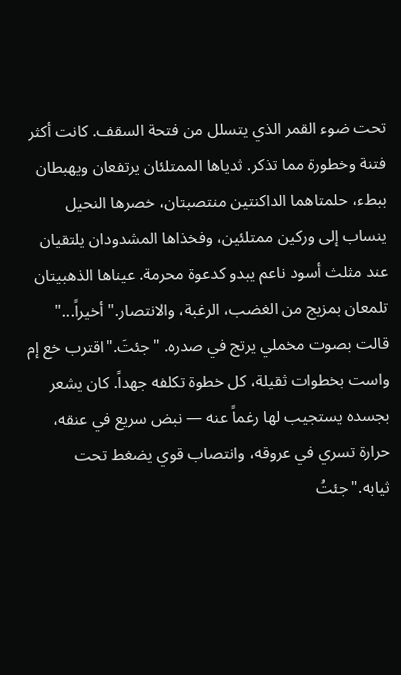تحت ضوء القمر الذي يتسلل من فتحة السقف. كانت أكثر فتنة وخطورة مما تذكر. ثدياها الممتلئان يرتفعان ويهبطان ببطء، حلمتاهما الداكنتين منتصبتان، خصرها النحيل ينساب إلى وركين ممتلئين، وفخذاها المشدودان يلتقيان عند مثلث أسود ناعم يبدو كدعوة محرمة. عيناها الذهبيتان تلمعان بمزيج من الغضب، الرغبة، والانتصار."أخيراً..." قالت بصوت مخملي يرتج في صدره. "جئتَ."اقترب خع إم واست بخطوات ثقيلة، كل خطوة تكلفه جهداً. كان يشعر بجسده يستجيب لها رغماً عنه — نبض سريع في عنقه، حرارة تسري في عروقه، وانتصاب قوي يضغط تحت ثيابه."جئتُ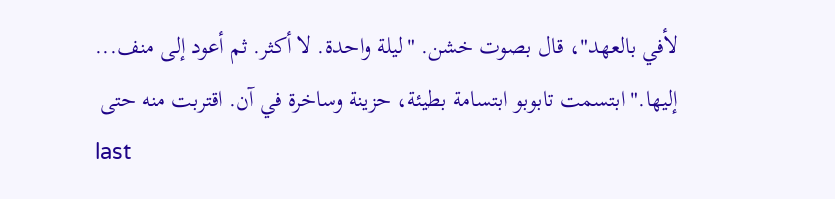لأفي بالعهد"، قال بصوت خشن. "ليلة واحدة. لا أكثر. ثم أعود إلى منف... إليها."ابتسمت تابوبو ابتسامة بطيئة، حزينة وساخرة في آن. اقتربت منه حتى
last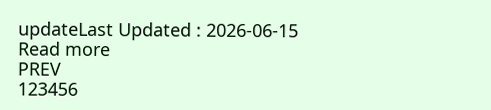updateLast Updated : 2026-06-15
Read more
PREV
123456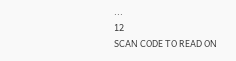...
12
SCAN CODE TO READ ON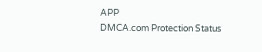APP
DMCA.com Protection Status